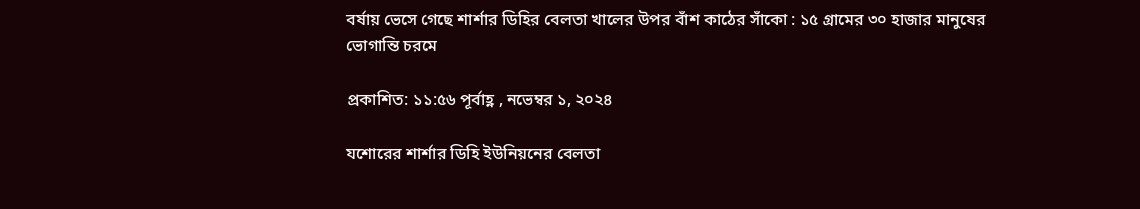বর্ষায় ভেসে গেছে শার্শার ডিহির বেলতা খালের উপর বাঁশ কাঠের সাঁকো : ১৫ গ্রামের ৩০ হাজার মানুষের ভোগান্তি চরমে

প্রকাশিত: ১১:৫৬ পূর্বাহ্ণ , নভেম্বর ১, ২০২৪

যশোরের শার্শার ডিহি ইউনিয়নের বেলতা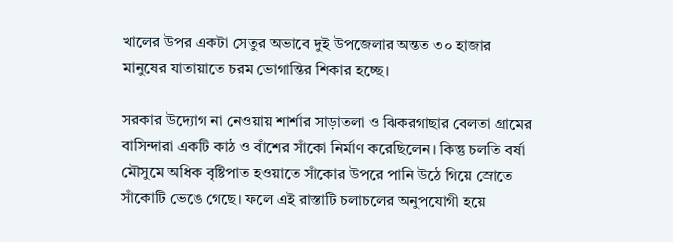খালের উপর একটা সেতুর অভাবে দুই উপজেলার অন্তত ৩০ হাজার মানুষের যাতায়াতে চরম ভোগান্তির শিকার হচ্ছে।

সরকার উদ্যোগ না নেওয়ায় শার্শার সাড়াতলা ও ঝিকরগাছার বেলতা গ্রামের বাসিন্দারা একটি কাঠ ও বাঁশের সাঁকো নির্মাণ করেছিলেন। কিন্তু চলতি বর্ষা মৌসুমে অধিক বৃষ্টিপাত হওয়াতে সাঁকোর উপরে পানি উঠে গিয়ে স্রোতে সাঁকোটি ভেঙে গেছে। ফলে এই রাস্তাটি চলাচলের অনুপযোগী হয়ে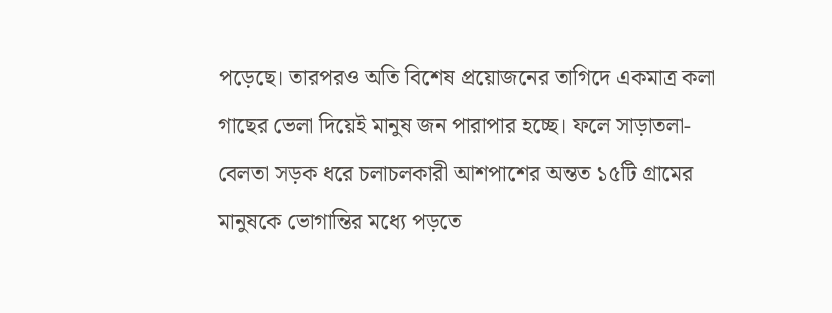পড়েছে। তারপরও অতি বিশেষ প্রয়োজনের তাগিদে একমাত্র কলা গাছের ভেলা দিয়েই মানুষ জন পারাপার হচ্ছে। ফলে সাড়াতলা-বেলতা সড়ক ধরে চলাচলকারী আশপাশের অন্তত ১৫টি গ্রামের মানুষকে ভোগান্তির মধ্যে পড়তে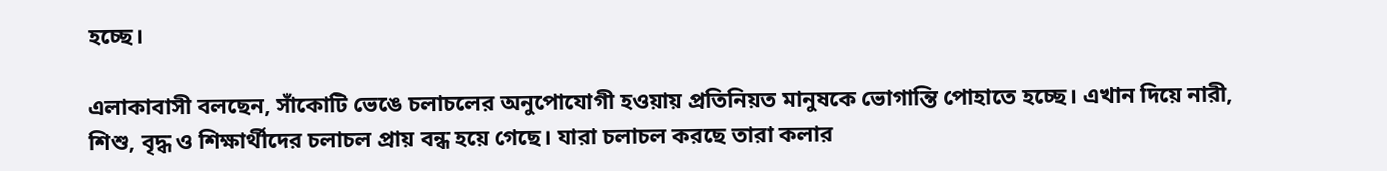হচ্ছে।

এলাকাবাসী বলছেন, সাঁকোটি ভেঙে চলাচলের অনুপোযোগী হওয়ায় প্রতিনিয়ত মানুষকে ভোগান্তি পোহাতে হচ্ছে। এখান দিয়ে নারী, শিশু, বৃদ্ধ ও শিক্ষার্থীদের চলাচল প্রায় বন্ধ হয়ে গেছে। যারা চলাচল করছে তারা কলার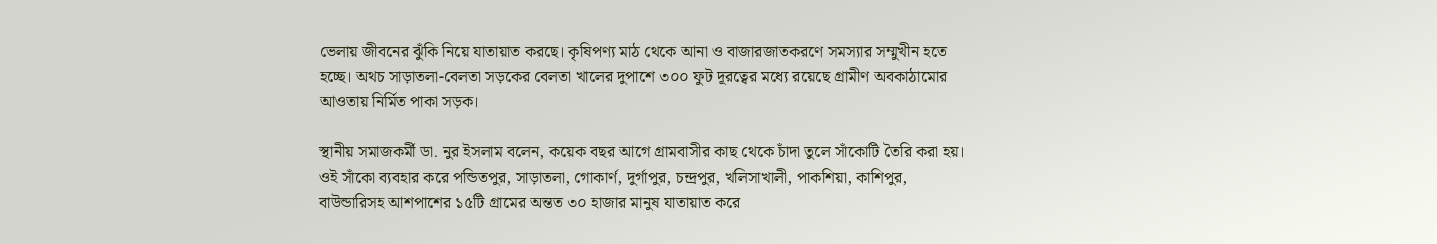ভেলায় জীবনের ঝুঁকি নিয়ে যাতায়াত করছে। কৃষিপণ্য মাঠ থেকে আনা ও বাজারজাতকরণে সমস্যার সম্মুখীন হতে হচ্ছে। অথচ সাড়াতলা-বেলতা সড়কের বেলতা খালের দুপাশে ৩০০ ফুট দূরত্বের মধ্যে রয়েছে গ্রামীণ অবকাঠামোর আওতায় নির্মিত পাকা সড়ক।

স্থানীয় সমাজকর্মী ডা. নুর ইসলাম বলেন, কয়েক বছর আগে গ্রামবাসীর কাছ থেকে চাঁদা তুলে সাঁকোটি তৈরি করা হয়। ওই সাঁকো ব্যবহার করে পন্ডিতপুর, সাড়াতলা, গোকার্ণ, দুর্গাপুর, চন্দ্রপুর, খলিসাখালী, পাকশিয়া, কাশিপুর, বাউন্ডারিসহ আশপাশের ১৫টি গ্রামের অন্তত ৩০ হাজার মানুষ যাতায়াত করে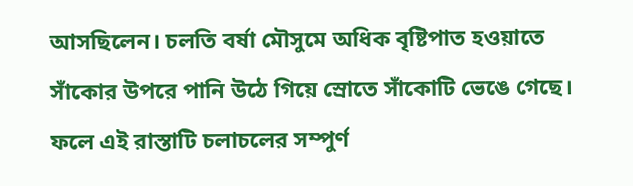আসছিলেন। চলতি বর্ষা মৌসুমে অধিক বৃষ্টিপাত হওয়াতে সাঁকোর উপরে পানি উঠে গিয়ে স্রোতে সাঁকোটি ভেঙে গেছে। ফলে এই রাস্তাটি চলাচলের সম্পুর্ণ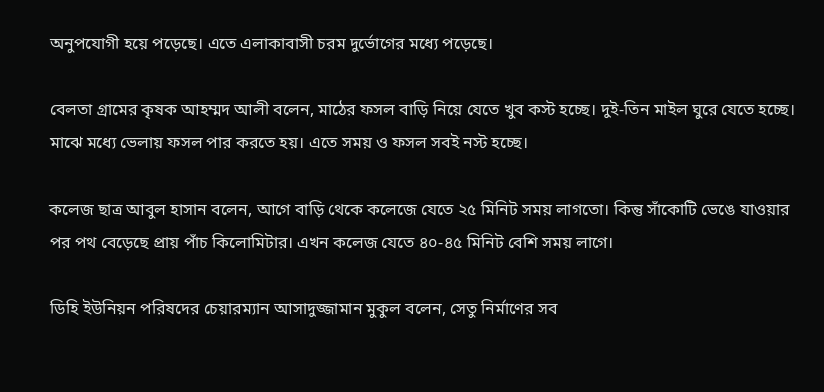অনুপযোগী হয়ে পড়েছে। এতে এলাকাবাসী চরম দুর্ভোগের মধ্যে পড়েছে।

বেলতা গ্রামের কৃষক আহম্মদ আলী বলেন, মাঠের ফসল বাড়ি নিয়ে যেতে খুব কস্ট হচ্ছে। দুই-তিন মাইল ঘুরে যেতে হচ্ছে। মাঝে মধ্যে ভেলায় ফসল পার করতে হয়। এতে সময় ও ফসল সবই নস্ট হচ্ছে।

কলেজ ছাত্র আবুল হাসান বলেন, আগে বাড়ি থেকে কলেজে যেতে ২৫ মিনিট সময় লাগতো। কিন্তু সাঁকোটি ভেঙে যাওয়ার পর পথ বেড়েছে প্রায় পাঁচ কিলোমিটার। এখন কলেজ যেতে ৪০-৪৫ মিনিট বেশি সময় লাগে।

ডিহি ইউনিয়ন পরিষদের চেয়ারম্যান আসাদুজ্জামান মুকুল বলেন, সেতু নির্মাণের সব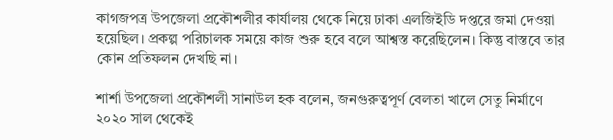কাগজপত্র উপজেলা প্রকৌশলীর কার্যালয় থেকে নিয়ে ঢাকা এলজিইডি দপ্তরে জমা দেওয়া হয়েছিল। প্রকল্প পরিচালক সময়ে কাজ শুরু হবে বলে আশ্বস্ত করেছিলেন। কিন্তু বাস্তবে তার কোন প্রতিফলন দেখছি না।

শার্শা উপজেলা প্রকৌশলী সানাউল হক বলেন, জনগুরুত্বপূর্ণ বেলতা খালে সেতু নির্মাণে ২০২০ সাল থেকেই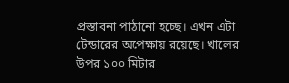প্রস্তাবনা পাঠানো হচ্ছে। এখন এটা টেন্ডারের অপেক্ষায় রয়েছে। খালের উপর ১০০ মিটার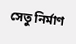সেতু নির্মাণ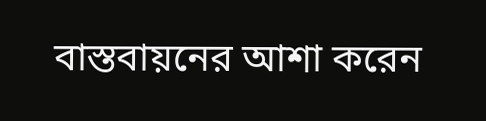বাস্তবায়নের আশা করেন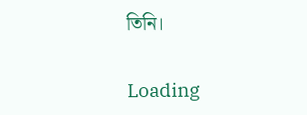তিনি।

Loading